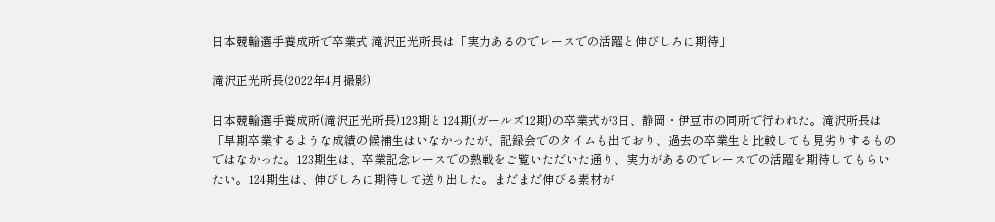日本競輪選手養成所で卒業式 滝沢正光所長は「実力あるのでレースでの活躍と伸びしろに期待」

滝沢正光所長(2022年4月撮影)

日本競輪選手養成所(滝沢正光所長)123期と124期(ガールズ12期)の卒業式が3日、静岡・伊豆市の同所で行われた。滝沢所長は「早期卒業するような成績の候補生はいなかったが、記録会でのタイムも出ており、過去の卒業生と比較しても見劣りするものではなかった。123期生は、卒業記念レースでの熱戦をご覧いただいた通り、実力があるのでレースでの活躍を期待してもらいたい。124期生は、伸びしろに期待して送り出した。まだまだ伸びる素材が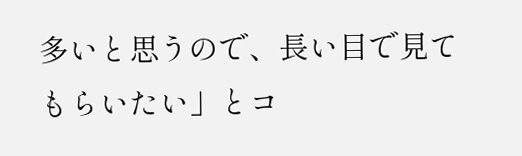多いと思うので、長い目で見てもらいたい」とコ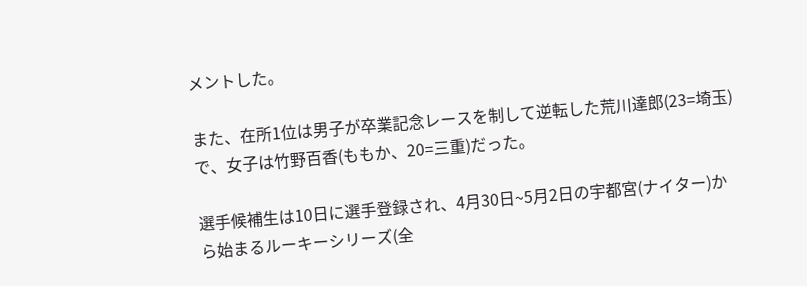メントした。

また、在所1位は男子が卒業記念レースを制して逆転した荒川達郎(23=埼玉)で、女子は竹野百香(ももか、20=三重)だった。

選手候補生は10日に選手登録され、4月30日~5月2日の宇都宮(ナイター)から始まるルーキーシリーズ(全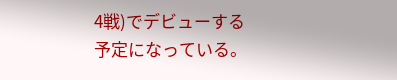4戦)でデビューする予定になっている。